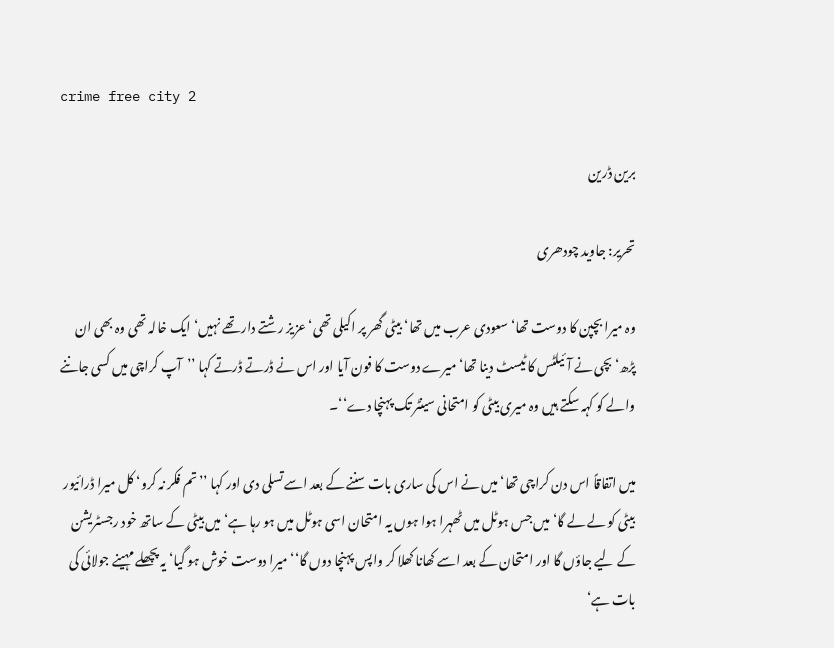crime free city 2

برین ڈرین

تحریر: جاوید چودھری

وہ میرا بچپن کا دوست تھا‘ سعودی عرب میں تھا‘ بیٹی گھر پر اکیلی تھی‘ عزیز رشتے دار تھے نہیں‘ ایک خالہ تھی وہ بھی ان پڑھ‘ بچی نے آئیلٹس کا ٹیسٹ دینا تھا‘ میرے دوست کا فون آیا اور اس نے ڈرتے ڈرتے کہا ’’آپ کراچی میں کسی جاننے والے کو کہہ سکتے ہیں وہ میری بیٹی کو امتحانی سینٹر تک پہنچا دے‘‘۔

میں اتفاقاً اس دن کراچی تھا‘ میں نے اس کی ساری بات سننے کے بعد اسے تسلی دی اور کہا ’’تم فکر نہ کرو‘ کل میرا ڈرائیور بیٹی کو لے لے گا‘ میں جس ہوٹل میں ٹھہرا ہوا ہوں یہ امتحان اسی ہوٹل میں ہو رہا ہے‘ میں بیٹی کے ساتھ خود رجسٹریشن کے لیے جاؤں گا اور امتحان کے بعد اسے کھانا کھلا کر واپس پہنچا دوں گا‘‘ میرا دوست خوش ہو گیا‘ یہ پچھلے مہینے جولائی کی بات ہے‘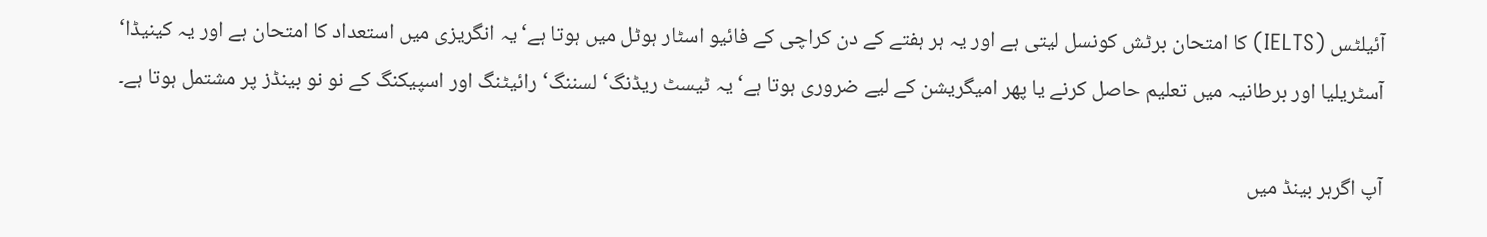آئیلٹس (IELTS) کا امتحان برٹش کونسل لیتی ہے اور یہ ہر ہفتے کے دن کراچی کے فائیو اسٹار ہوٹل میں ہوتا ہے‘یہ انگریزی میں استعداد کا امتحان ہے اور یہ کینیڈا‘ آسٹریلیا اور برطانیہ میں تعلیم حاصل کرنے یا پھر امیگریشن کے لیے ضروری ہوتا ہے‘یہ ٹیسٹ ریڈنگ‘ لسننگ‘رائیٹنگ اور اسپیکنگ کے نو نو بینڈز پر مشتمل ہوتا ہے۔

آپ اگرہر بینڈ میں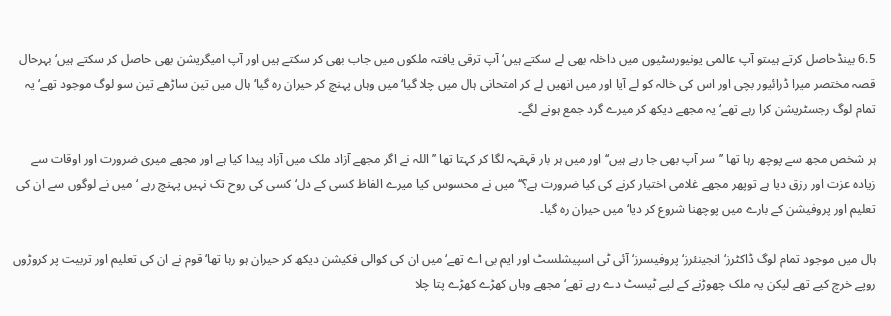6.5 بینڈحاصل کرتے ہیںتو آپ عالمی یونیورسٹیوں میں داخلہ بھی لے سکتے ہیں‘ آپ ترقی یافتہ ملکوں میں جاب بھی کر سکتے ہیں اور آپ امیگریشن بھی حاصل کر سکتے ہیں‘ بہرحال قصہ مختصر میرا ڈرائیور بچی اور اس کی خالہ کو لے آیا اور میں انھیں لے کر امتحانی ہال میں چلا گیا‘ میں وہاں پہنچ کر حیران رہ گیا‘ ہال میں تین ساڑھے تین سو لوگ موجود تھے‘ یہ تمام لوگ رجسٹریشن کرا رہے تھے‘ یہ مجھے دیکھ کر میرے گرد جمع ہونے لگے۔

ہر شخص مجھ سے پوچھ رہا تھا ’’سر آپ بھی جا رہے ہیں‘‘ اور میں ہر بار قہقہہ لگا کر کہتا تھا ’’اللہ نے اگر مجھے آزاد ملک میں آزاد پیدا کیا ہے اور مجھے میری ضرورت اور اوقات سے زیادہ عزت اور رزق دیا ہے توپھر مجھے غلامی اختیار کرنے کی کیا ضرورت ہے؟‘‘ میں نے محسوس کیا میرے الفاظ کسی کے دل‘ کسی کی روح تک نہیں پہنچ رہے ‘ میں نے لوگوں سے ان کی تعلیم اور پروفیشن کے بارے میں پوچھنا شروع کر دیا‘ میں حیران رہ گیا۔

ہال میں موجود تمام لوگ ڈاکٹرز‘ انجینئرز‘ پروفیسرز‘ آئی ٹی اسپیشلسٹ اور ایم بی اے تھے‘ میں ان کی کوالی فکیشن دیکھ کر حیران ہو رہا تھا‘ قوم نے ان کی تعلیم اور تربیت پر کروڑوں روپے خرچ کیے تھے لیکن یہ ملک چھوڑنے کے لیے ٹیسٹ دے رہے تھے‘ مجھے وہاں کھڑے کھڑے پتا چلا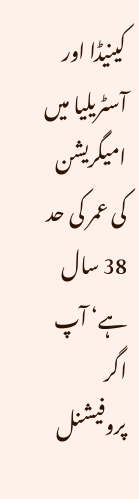کینیڈا اور آسٹریلیا میں امیگریشن کی عمر کی حد 38 سال ہے‘ آپ اگر پروفیشنل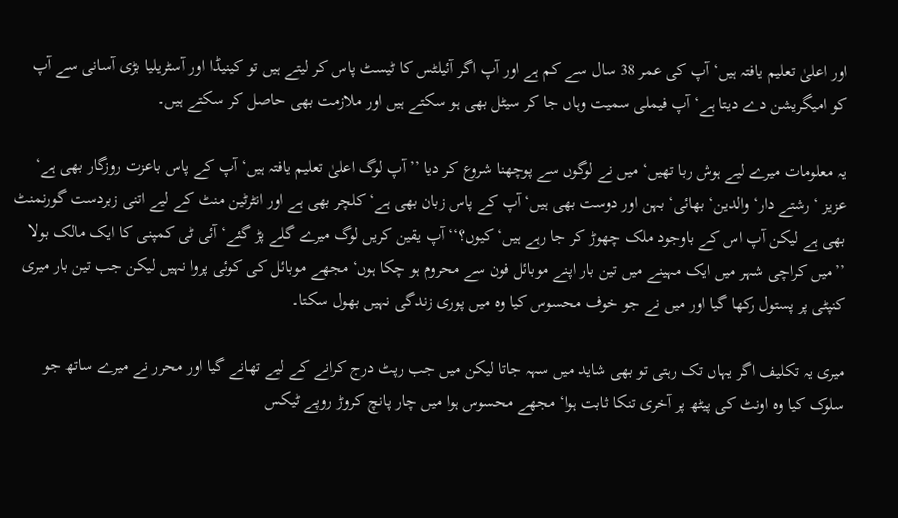اور اعلیٰ تعلیم یافتہ ہیں‘ آپ کی عمر 38 سال سے کم ہے اور آپ اگر آئیلٹس کا ٹیسٹ پاس کر لیتے ہیں تو کینیڈا اور آسٹریلیا بڑی آسانی سے آپ کو امیگریشن دے دیتا ہے‘ آپ فیملی سمیت وہاں جا کر سیٹل بھی ہو سکتے ہیں اور ملازمت بھی حاصل کر سکتے ہیں۔

یہ معلومات میرے لیے ہوش ربا تھیں‘ میں نے لوگوں سے پوچھنا شروع کر دیا ’’آپ لوگ اعلیٰ تعلیم یافتہ ہیں‘ آپ کے پاس باعزت روزگار بھی ہے‘ عزیز ‘ رشتے دار‘ والدین‘ بھائی‘ بہن اور دوست بھی ہیں‘آپ کے پاس زبان بھی ہے‘ کلچر بھی ہے اور انٹرٹین منٹ کے لیے اتنی زبردست گورنمنٹ بھی ہے لیکن آپ اس کے باوجود ملک چھوڑ کر جا رہے ہیں‘ کیوں؟‘‘ آپ یقین کریں لوگ میرے گلے پڑ گئے‘ آئی ٹی کمپنی کا ایک مالک بولا ’’میں کراچی شہر میں ایک مہینے میں تین بار اپنے موبائل فون سے محروم ہو چکا ہوں‘ مجھے موبائل کی کوئی پروا نہیں لیکن جب تین بار میری کنپٹی پر پستول رکھا گیا اور میں نے جو خوف محسوس کیا وہ میں پوری زندگی نہیں بھول سکتا۔

میری یہ تکلیف اگر یہاں تک رہتی تو بھی شاید میں سہہ جاتا لیکن میں جب رپٹ درج کرانے کے لیے تھانے گیا اور محرر نے میرے ساتھ جو سلوک کیا وہ اونٹ کی پیٹھ پر آخری تنکا ثابت ہوا‘ مجھے محسوس ہوا میں چار پانچ کروڑ روپے ٹیکس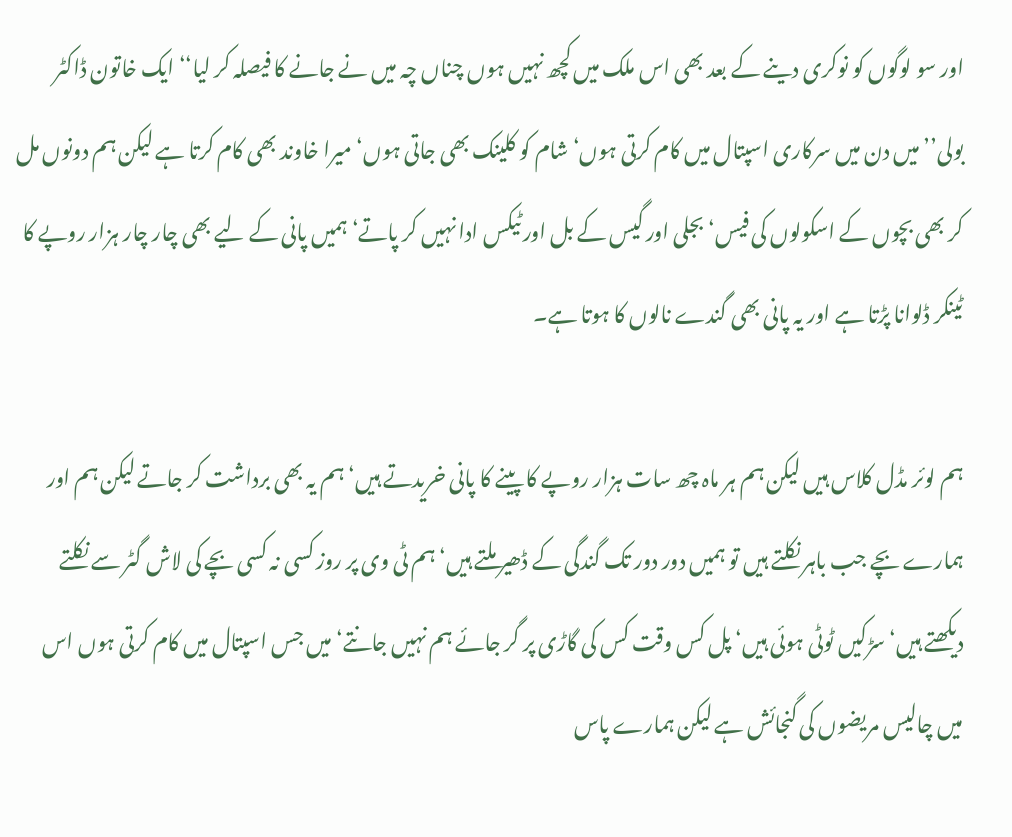اور سو لوگوں کو نوکری دینے کے بعد بھی اس ملک میں کچھ نہیں ہوں چناں چہ میں نے جانے کا فیصلہ کر لیا‘‘ ایک خاتون ڈاکٹر بولی’’میں دن میں سرکاری اسپتال میں کام کرتی ہوں‘ شام کو کلینک بھی جاتی ہوں‘ میرا خاوند بھی کام کرتا ہے لیکن ہم دونوں مل کر بھی بچوں کے اسکولوں کی فیس‘ بجلی اور گیس کے بل اور ٹیکس ادا نہیں کر پاتے‘ ہمیں پانی کے لیے بھی چار چار ہزار روپے کا ٹینکر ڈلوانا پڑتا ہے اور یہ پانی بھی گندے نالوں کا ہوتا ہے۔

ہم لوئر مڈل کلاس ہیں لیکن ہم ہر ماہ چھ سات ہزار روپے کا پینے کا پانی خریدتے ہیں‘ ہم یہ بھی برداشت کر جاتے لیکن ہم اور ہمارے بچے جب باہر نکلتے ہیں تو ہمیں دور دور تک گندگی کے ڈھیر ملتے ہیں‘ ہم ٹی وی پر روز کسی نہ کسی بچے کی لاش گٹر سے نکلتے دیکھتے ہیں‘ سڑکیں ٹوٹی ہوئی ہیں‘ پل کس وقت کس کی گاڑی پر گر جائے ہم نہیں جانتے‘ میں جس اسپتال میں کام کرتی ہوں اس میں چالیس مریضوں کی گنجائش ہے لیکن ہمارے پاس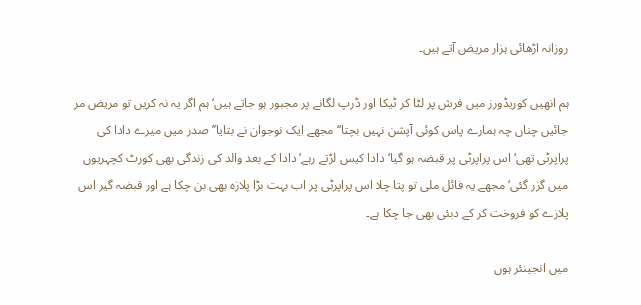روزانہ اڑھائی ہزار مریض آتے ہیں۔

ہم انھیں کوریڈورز میں فرش پر لٹا کر ٹیکا اور ڈرپ لگانے پر مجبور ہو جاتے ہیں‘ ہم اگر یہ نہ کریں تو مریض مر جائیں چناں چہ ہمارے پاس کوئی آپشن نہیں بچتا‘‘ مجھے ایک نوجوان نے بتایا’’ صدر میں میرے دادا کی پراپرٹی تھی‘ اس پراپرٹی پر قبضہ ہو گیا‘ دادا کیس لڑتے رہے‘ دادا کے بعد والد کی زندگی بھی کورٹ کچہریوں میں گزر گئی‘ مجھے یہ فائل ملی تو پتا چلا اس پراپرٹی پر اب بہت بڑا پلازہ بھی بن چکا ہے اور قبضہ گیر اس پلازے کو فروخت کر کے دبئی بھی جا چکا ہے۔

میں انجینئر ہوں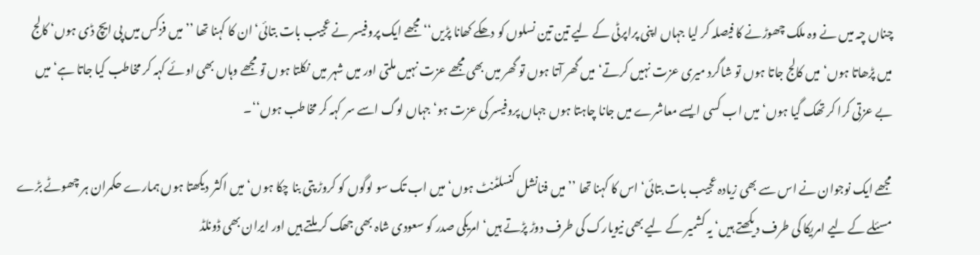چناں چہ میں نے وہ ملک چھوڑنے کا فیصلہ کر لیا جہاں اپنی پراپرٹی کے لیے تین تین نسلوں کو دھکے کھانا پڑیں‘‘ مجھے ایک پروفیسر نے عجیب بات بتائی‘ ان کا کہنا تھا ’’میں فزکس میں پی ایچ ڈی ہوں‘ کالج میں پڑھاتا ہوں‘ میں کالج جاتا ہوں تو شاگرد میری عزت نہیں کرتے‘ میں گھر آتا ہوں تو گھر میں بھی مجھے عزت نہیں ملتی اور میں شہر میں نکلتا ہوں تو مجھے وہاں بھی اوئے کہہ کر مخاطب کیا جاتا ہے‘ میں بے عزتی کرا کر تھک گیا ہوں‘ میں اب کسی ایسے معاشرے میں جانا چاہتا ہوں جہاں پروفیسر کی عزت ہو‘ جہاں لوگ اسے سر کہہ کر مخاطب ہوں‘‘۔

مجھے ایک نوجوان نے اس سے بھی زیادہ عجیب بات بتائی‘ اس کا کہنا تھا ’’میں فنانشل کنسلٹنٹ ہوں‘ میں اب تک سو لوگوں کو کروڑ پتی بنا چکا ہوں‘ میں اکثر دیکھتا ہوں ہمارے حکمران ہر چھوٹے بڑے مسئلے کے لیے امریکا کی طرف دیکھتے ہیں‘ یہ کشمیر کے لیے بھی نیویارک کی طرف دوڑ پڑتے ہیں‘ امریکی صدر کو سعودی شاہ بھی جھک کر ملتے ہیں اور ایران بھی ڈونلڈ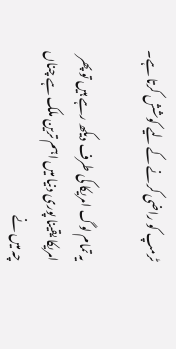ٹرمپ کو راضی کرنے کے لیے کوشش کرتا ہے۔

یہ تمام لوگ امریکا کی طرف دیکھ رہے ہیں تو پھر امریکا یقینا پوری دنیا میں اہم ترین ملک ہے چناں چہ میں نے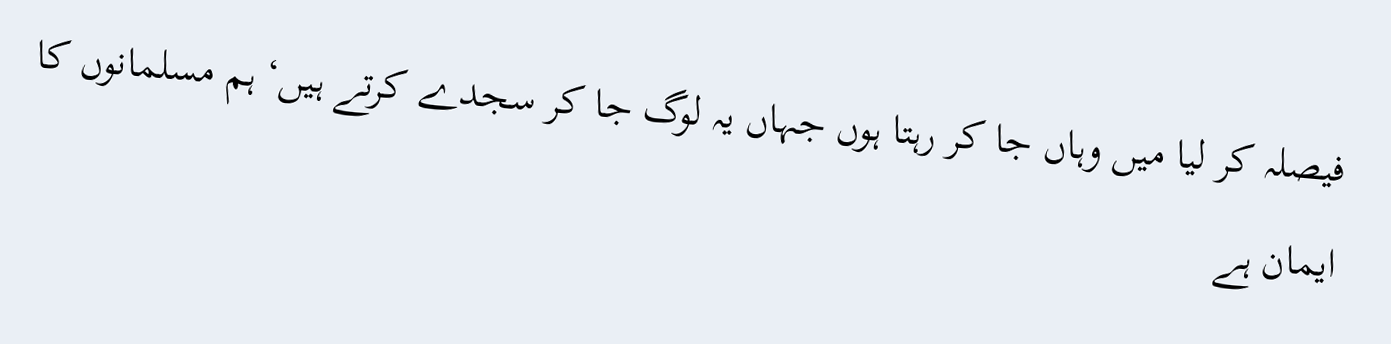فیصلہ کر لیا میں وہاں جا کر رہتا ہوں جہاں یہ لوگ جا کر سجدے کرتے ہیں‘ ہم مسلمانوں کا ایمان ہے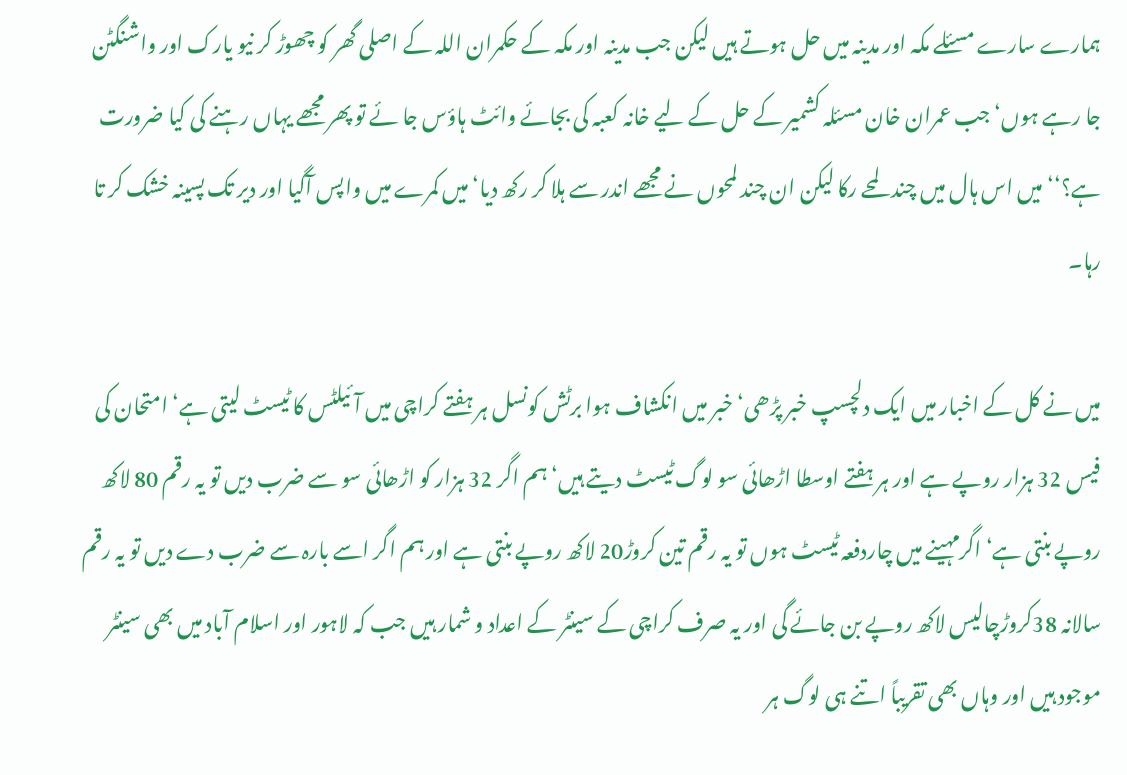ہمارے سارے مسئلے مکہ اور مدینہ میں حل ہوتے ہیں لیکن جب مدینہ اور مکہ کے حکمران اللہ کے اصلی گھر کو چھوڑ کر نیو یارک اور واشنگٹن جا رہے ہوں‘ جب عمران خان مسئلہ کشمیر کے حل کے لیے خانہ کعبہ کی بجائے وائٹ ہاؤس جا ئے تو پھر مجھے یہاں رہنے کی کیا ضرورت ہے؟‘‘ میں اس ہال میں چند لمحے رکا لیکن ان چند لمحوں نے مجھے اندر سے ہلا کر رکھ دیا‘ میں کمرے میں واپس آگیا اور دیر تک پسینہ خشک کر تا رہا۔

میں نے کل کے اخبار میں ایک دلچسپ خبر پڑھی‘ خبر میں انکشاف ہوا برٹش کونسل ہر ہفتے کراچی میں آئیلٹس کا ٹیسٹ لیتی ہے‘ امتحان کی فیس 32 ہزار روپے ہے اور ہر ہفتے اوسطا اڑھائی سو لوگ ٹیسٹ دیتے ہیں‘ ہم اگر 32 ہزار کو اڑھائی سو سے ضرب دیں تو یہ رقم 80 لاکھ روپے بنتی ہے‘ اگرمہینے میں چاردفعہ ٹیسٹ ہوں تو یہ رقم تین کروڑ20 لاکھ روپے بنتی ہے اور ہم اگر اسے بارہ سے ضرب دے دیں تو یہ رقم سالانہ 38کروڑچالیس لاکھ روپے بن جائے گی اور یہ صرف کراچی کے سینٹر کے اعداد و شمار ہیں جب کہ لاہور اور اسلام آباد میں بھی سینٹر موجود ہیں اور وہاں بھی تقریباً اتنے ہی لوگ ہر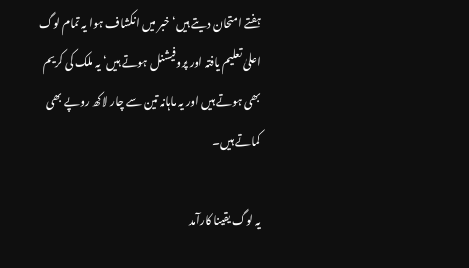ہفتے امتحان دیتے ہیں‘ خبر میں انکشاف ہوا یہ تمام لوگ اعلیٰ تعلیم یافتہ اور پروفیشنل ہوتے ہیں‘ یہ ملک کی کریم بھی ہوتے ہیں اور یہ ماہانہ تین سے چار لاکھ روپے بھی کماتے ہیں۔

یہ لوگ یقینا کارآمد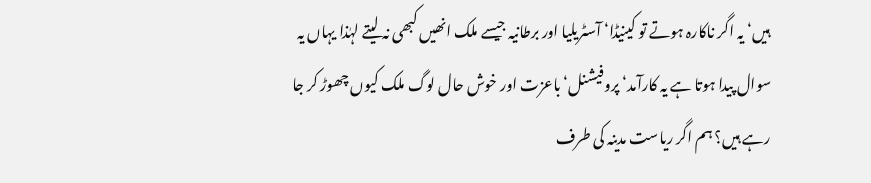ہیں‘ یہ اگر ناکارہ ہوتے تو کینیڈا‘ آسٹریلیا اور برطانیہ جیسے ملک انھیں کبھی نہ لیتے لہٰذا یہاں یہ سوال پیدا ہوتا ہے یہ کارآمد‘ پروفیشنل‘ باعزت اور خوش حال لوگ ملک کیوں چھوڑ کر جا رہے ہیں؟ ہم اگر ریاست مدینہ کی طرف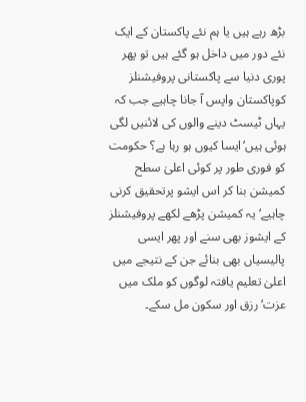بڑھ رہے ہیں یا ہم نئے پاکستان کے ایک نئے دور میں داخل ہو گئے ہیں تو پھر پوری دنیا سے پاکستانی پروفیشنلز کوپاکستان واپس آ جانا چاہیے جب کہ یہاں ٹیسٹ دینے والوں کی لائنیں لگی ہوئی ہیں‘ایسا کیوں ہو رہا ہے؟ حکومت کو فوری طور پر کوئی اعلیٰ سطح کمیشن بنا کر اس ایشو پرتحقیق کرنی چاہیے‘ یہ کمیشن پڑھے لکھے پروفیشنلز کے ایشوز بھی سنے اور پھر ایسی پالیسیاں بھی بنائے جن کے نتیجے میں اعلیٰ تعلیم یافتہ لوگوں کو ملک میں عزت‘ رزق اور سکون مل سکے۔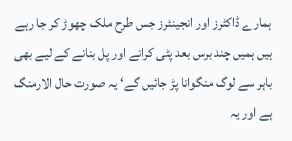ہمارے ڈاکٹرز اور انجینئرز جس طرح ملک چھوڑ کر جا رہے ہیں ہمیں چند برس بعد پٹی کرانے اور پل بنانے کے لیے بھی باہر سے لوگ منگوانا پڑ جائیں گے‘ یہ صورت حال الارمنگ ہے اور یہ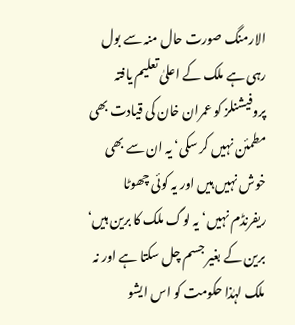الارمنگ صورت حال منہ سے بول رہی ہے ملک کے اعلیٰ تعلیم یافتہ پروفیشنلز کو عمران خان کی قیادت بھی مطمئن نہیں کر سکی‘ یہ ان سے بھی خوش نہیں ہیں اور یہ کوئی چھوٹا ریفرنڈم نہیں‘یہ لوگ ملک کا برین ہیں‘ برین کے بغیر جسم چل سکتا ہے اور نہ ملک لہٰذا حکومت کو اس ایشو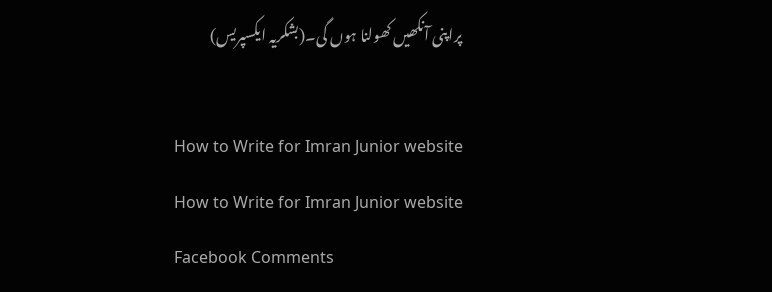پراپنی آنکھیں کھولنا ہوں گی۔(بشکریہ ایکسپریس)

How to Write for Imran Junior website
How to Write for Imran Junior website
Facebook Comments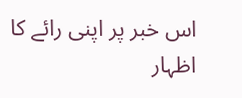اس خبر پر اپنی رائے کا اظہار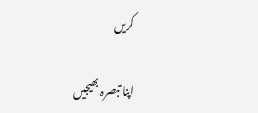کریں

اپنا تبصرہ بھیجیں